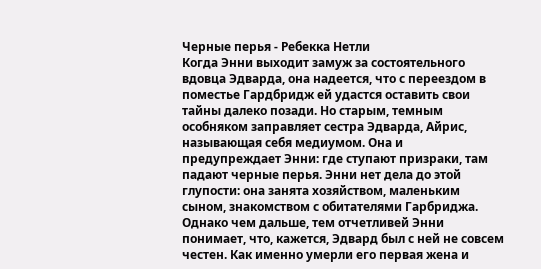Черные перья - Ребекка Нетли
Когда Энни выходит замуж за состоятельного вдовца Эдварда, она надеется, что с переездом в поместье Гардбридж ей удастся оставить свои тайны далеко позади. Но старым, темным особняком заправляет сестра Эдварда, Айрис, называющая себя медиумом. Она и предупреждает Энни: где ступают призраки, там падают черные перья. Энни нет дела до этой глупости: она занята хозяйством, маленьким сыном, знакомством с обитателями Гарбриджа. Однако чем дальше, тем отчетливей Энни понимает, что, кажется, Эдвард был с ней не совсем честен. Как именно умерли его первая жена и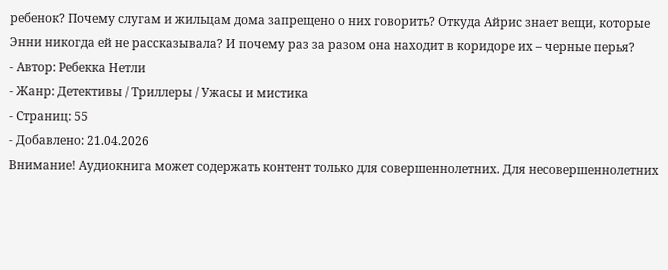ребенок? Почему слугам и жильцам дома запрещено о них говорить? Откуда Айрис знает вещи, которые Энни никогда ей не рассказывала? И почему раз за разом она находит в коридоре их – черные перья?
- Автор: Ребекка Нетли
- Жанр: Детективы / Триллеры / Ужасы и мистика
- Страниц: 55
- Добавлено: 21.04.2026
Внимание! Аудиокнига может содержать контент только для совершеннолетних. Для несовершеннолетних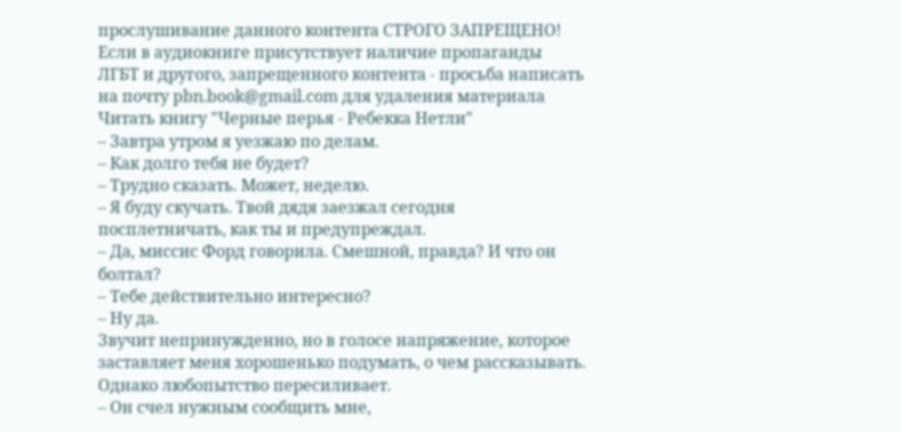прослушивание данного контента СТРОГО ЗАПРЕЩЕНО! Если в аудиокниге присутствует наличие пропаганды ЛГБТ и другого, запрещенного контента - просьба написать на почту pbn.book@gmail.com для удаления материала
Читать книгу "Черные перья - Ребекка Нетли"
– Завтра утром я уезжаю по делам.
– Как долго тебя не будет?
– Трудно сказать. Может, неделю.
– Я буду скучать. Твой дядя заезжал сегодня посплетничать, как ты и предупреждал.
– Да, миссис Форд говорила. Смешной, правда? И что он болтал?
– Тебе действительно интересно?
– Ну да.
Звучит непринужденно, но в голосе напряжение, которое заставляет меня хорошенько подумать, о чем рассказывать. Однако любопытство пересиливает.
– Он счел нужным сообщить мне,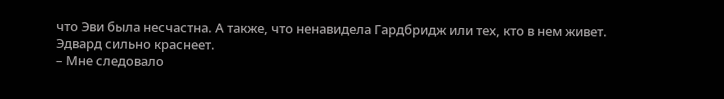что Эви была несчастна. А также, что ненавидела Гардбридж или тех, кто в нем живет.
Эдвард сильно краснеет.
– Мне следовало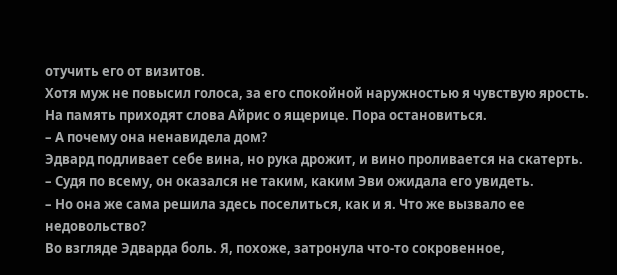отучить его от визитов.
Хотя муж не повысил голоса, за его спокойной наружностью я чувствую ярость. На память приходят слова Айрис о ящерице. Пора остановиться.
– А почему она ненавидела дом?
Эдвард подливает себе вина, но рука дрожит, и вино проливается на скатерть.
– Судя по всему, он оказался не таким, каким Эви ожидала его увидеть.
– Но она же сама решила здесь поселиться, как и я. Что же вызвало ее недовольство?
Во взгляде Эдварда боль. Я, похоже, затронула что-то сокровенное,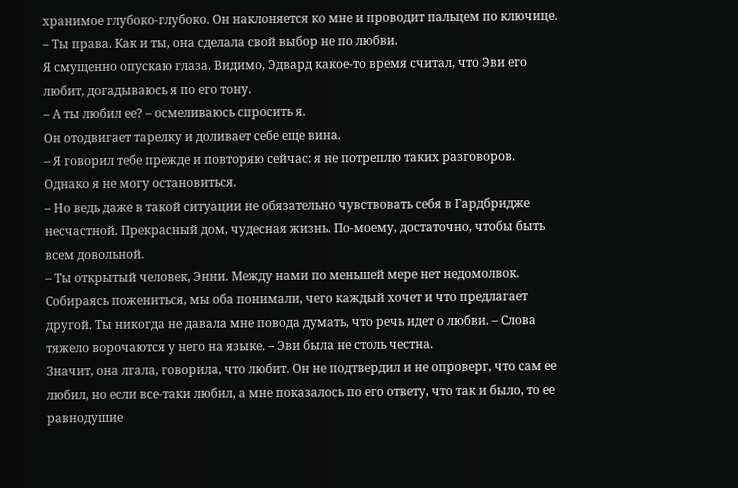хранимое глубоко-глубоко. Он наклоняется ко мне и проводит пальцем по ключице.
– Ты права. Как и ты, она сделала свой выбор не по любви.
Я смущенно опускаю глаза. Видимо, Эдвард какое-то время считал, что Эви его любит, догадываюсь я по его тону.
– А ты любил ее? – осмеливаюсь спросить я.
Он отодвигает тарелку и доливает себе еще вина.
– Я говорил тебе прежде и повторяю сейчас: я не потреплю таких разговоров.
Однако я не могу остановиться.
– Но ведь даже в такой ситуации не обязательно чувствовать себя в Гардбридже несчастной. Прекрасный дом, чудесная жизнь. По-моему, достаточно, чтобы быть всем довольной.
– Ты открытый человек, Энни. Между нами по меньшей мере нет недомолвок. Собираясь пожениться, мы оба понимали, чего каждый хочет и что предлагает другой. Ты никогда не давала мне повода думать, что речь идет о любви. – Слова тяжело ворочаются у него на языке. – Эви была не столь честна.
Значит, она лгала, говорила, что любит. Он не подтвердил и не опроверг, что сам ее любил, но если все-таки любил, а мне показалось по его ответу, что так и было, то ее равнодушие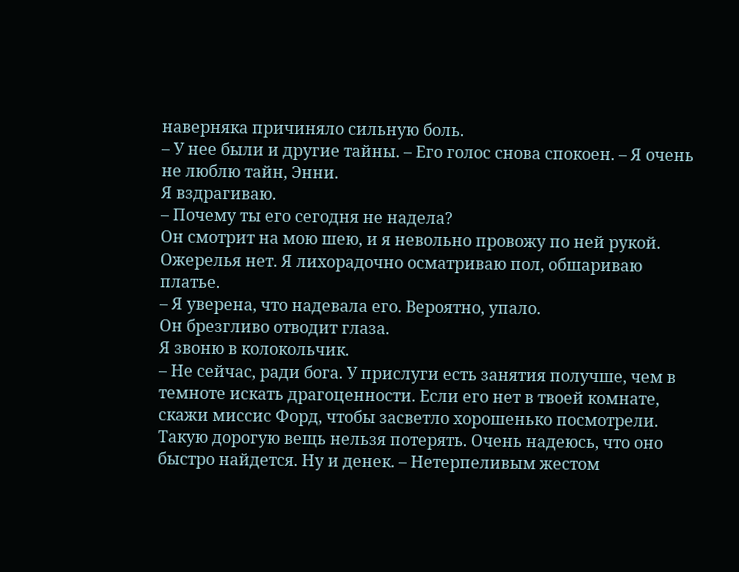наверняка причиняло сильную боль.
– У нее были и другие тайны. – Его голос снова спокоен. – Я очень не люблю тайн, Энни.
Я вздрагиваю.
– Почему ты его сегодня не надела?
Он смотрит на мою шею, и я невольно провожу по ней рукой. Ожерелья нет. Я лихорадочно осматриваю пол, обшариваю платье.
– Я уверена, что надевала его. Вероятно, упало.
Он брезгливо отводит глаза.
Я звоню в колокольчик.
– Не сейчас, ради бога. У прислуги есть занятия получше, чем в темноте искать драгоценности. Если его нет в твоей комнате, скажи миссис Форд, чтобы засветло хорошенько посмотрели. Такую дорогую вещь нельзя потерять. Очень надеюсь, что оно быстро найдется. Ну и денек. – Нетерпеливым жестом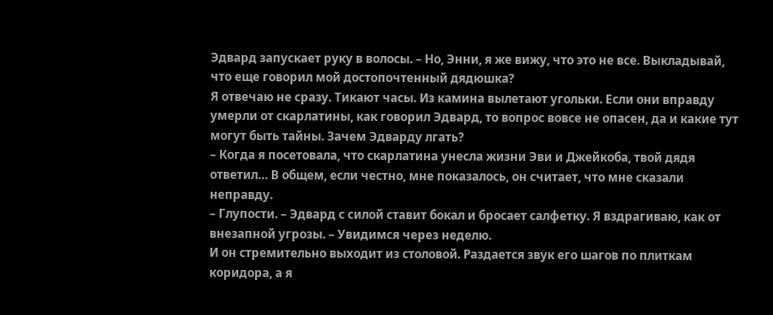Эдвард запускает руку в волосы. – Но, Энни, я же вижу, что это не все. Выкладывай, что еще говорил мой достопочтенный дядюшка?
Я отвечаю не сразу. Тикают часы. Из камина вылетают угольки. Если они вправду умерли от скарлатины, как говорил Эдвард, то вопрос вовсе не опасен, да и какие тут могут быть тайны. Зачем Эдварду лгать?
– Когда я посетовала, что скарлатина унесла жизни Эви и Джейкоба, твой дядя ответил… В общем, если честно, мне показалось, он считает, что мне сказали неправду.
– Глупости. – Эдвард с силой ставит бокал и бросает салфетку. Я вздрагиваю, как от внезапной угрозы. – Увидимся через неделю.
И он стремительно выходит из столовой. Раздается звук его шагов по плиткам коридора, а я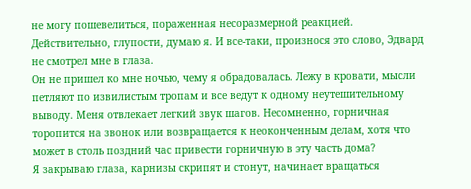не могу пошевелиться, пораженная несоразмерной реакцией. Действительно, глупости, думаю я. И все-таки, произнося это слово, Эдвард не смотрел мне в глаза.
Он не пришел ко мне ночью, чему я обрадовалась. Лежу в кровати, мысли петляют по извилистым тропам и все ведут к одному неутешительному выводу. Меня отвлекает легкий звук шагов. Несомненно, горничная торопится на звонок или возвращается к неоконченным делам, хотя что может в столь поздний час привести горничную в эту часть дома?
Я закрываю глаза, карнизы скрипят и стонут, начинает вращаться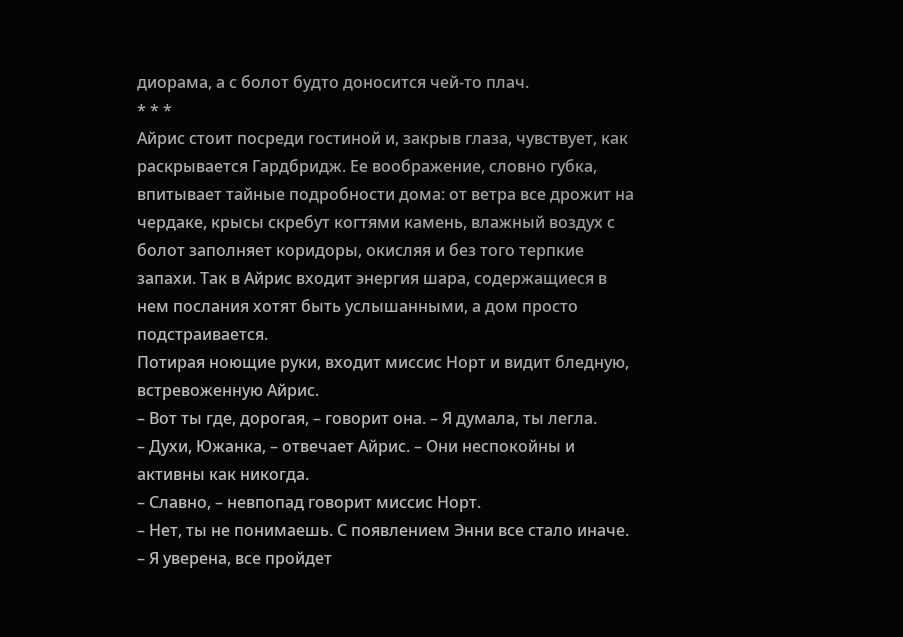диорама, а с болот будто доносится чей-то плач.
* * *
Айрис стоит посреди гостиной и, закрыв глаза, чувствует, как раскрывается Гардбридж. Ее воображение, словно губка, впитывает тайные подробности дома: от ветра все дрожит на чердаке, крысы скребут когтями камень, влажный воздух с болот заполняет коридоры, окисляя и без того терпкие запахи. Так в Айрис входит энергия шара, содержащиеся в нем послания хотят быть услышанными, а дом просто подстраивается.
Потирая ноющие руки, входит миссис Норт и видит бледную, встревоженную Айрис.
– Вот ты где, дорогая, – говорит она. – Я думала, ты легла.
– Духи, Южанка, – отвечает Айрис. – Они неспокойны и активны как никогда.
– Славно, – невпопад говорит миссис Норт.
– Нет, ты не понимаешь. С появлением Энни все стало иначе.
– Я уверена, все пройдет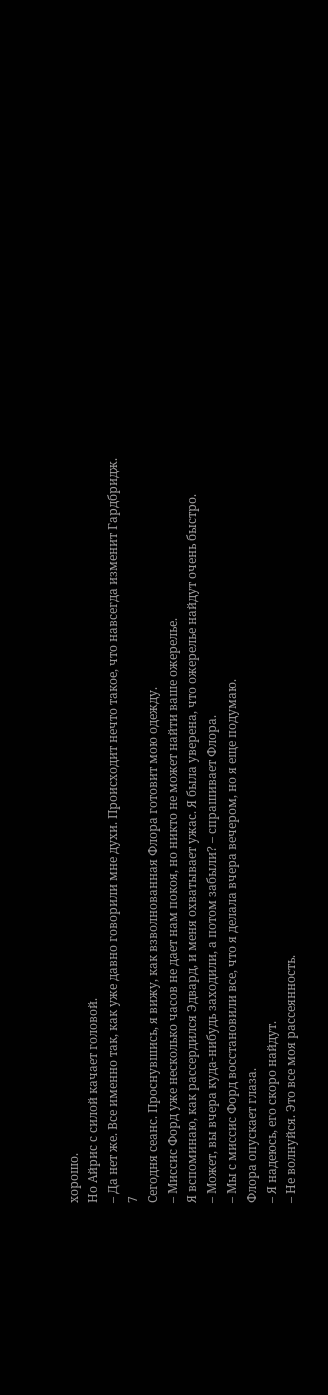хорошо.
Но Айрис с силой качает головой.
– Да нет же. Все именно так, как уже давно говорили мне духи. Происходит нечто такое, что навсегда изменит Гардбридж.
7
Сегодня сеанс. Проснувшись, я вижу, как взволнованная Флора готовит мою одежду.
– Миссис Форд уже несколько часов не дает нам покоя, но никто не может найти ваше ожерелье.
Я вспоминаю, как рассердился Эдвард, и меня охватывает ужас. Я была уверена, что ожерелье найдут очень быстро.
– Может, вы вчера куда-нибудь заходили, а потом забыли? – спрашивает Флора.
– Мы с миссис Форд восстановили все, что я делала вчера вечером, но я еще подумаю.
Флора опускает глаза.
– Я надеюсь, его скоро найдут.
– Не волнуйся. Это все моя рассеянность.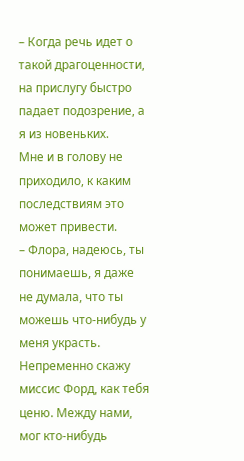– Когда речь идет о такой драгоценности, на прислугу быстро падает подозрение, а я из новеньких.
Мне и в голову не приходило, к каким последствиям это может привести.
– Флора, надеюсь, ты понимаешь, я даже не думала, что ты можешь что-нибудь у меня украсть. Непременно скажу миссис Форд, как тебя ценю. Между нами, мог кто-нибудь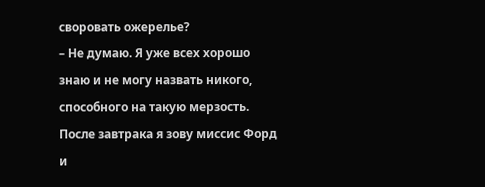своровать ожерелье?
– Не думаю. Я уже всех хорошо знаю и не могу назвать никого, способного на такую мерзость.
После завтрака я зову миссис Форд и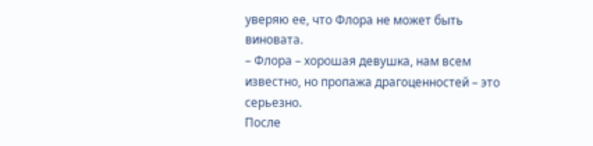уверяю ее, что Флора не может быть виновата.
– Флора – хорошая девушка, нам всем известно, но пропажа драгоценностей – это серьезно.
После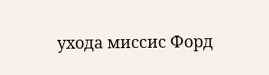ухода миссис Форд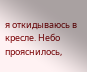я откидываюсь в кресле. Небо прояснилось,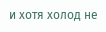и хотя холод не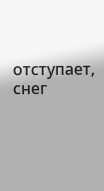отступает, снег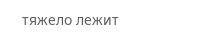тяжело лежит